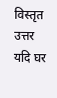विस्तृत उत्तर
यदि घर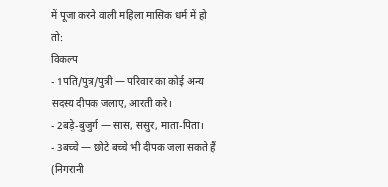में पूजा करने वाली महिला मासिक धर्म में हो तो:
विकल्प
- 1पति/पुत्र/पुत्री — परिवार का कोई अन्य सदस्य दीपक जलाए, आरती करे।
- 2बड़े-बुजुर्ग — सास, ससुर, माता-पिता।
- 3बच्चे — छोटे बच्चे भी दीपक जला सकते हैं (निगरानी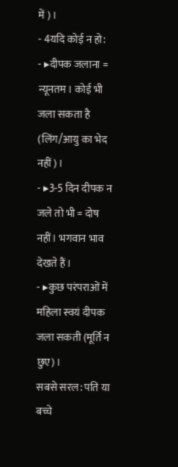में)।
- 4यदि कोई न हो:
- ▸दीपक जलाना = न्यूनतम। कोई भी जला सकता है (लिंग/आयु का भेद नहीं)।
- ▸3-5 दिन दीपक न जले तो भी = दोष नहीं। भगवान भाव देखते हैं।
- ▸कुछ परंपराओं में महिला स्वयं दीपक जला सकती (मूर्ति न छुए)।
सबसे सरल: पति या बच्चे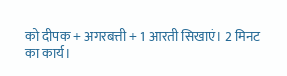को दीपक + अगरबत्ती + 1 आरती सिखाएं। 2 मिनट का कार्य।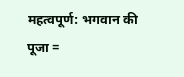महत्वपूर्ण: भगवान की पूजा =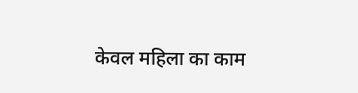केवल महिला का काम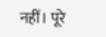नहीं। पूरे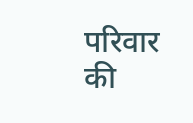परिवार की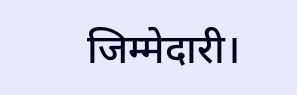जिम्मेदारी।